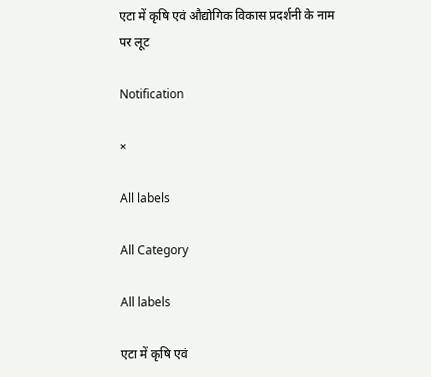एटा में कृषि एवं औद्योगिक विकास प्रदर्शनी के नाम पर लूट

Notification

×

All labels

All Category

All labels

एटा में कृषि एवं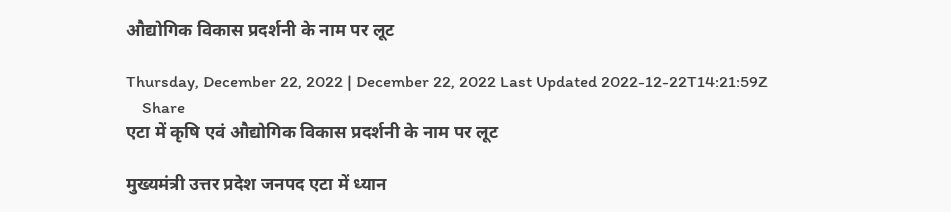औद्योगिक विकास प्रदर्शनी के नाम पर लूट

Thursday, December 22, 2022 | December 22, 2022 Last Updated 2022-12-22T14:21:59Z
    Share
एटा में कृषि एवं औद्योगिक विकास प्रदर्शनी के नाम पर लूट

मुख्यमंत्री उत्तर प्रदेश जनपद एटा में ध्यान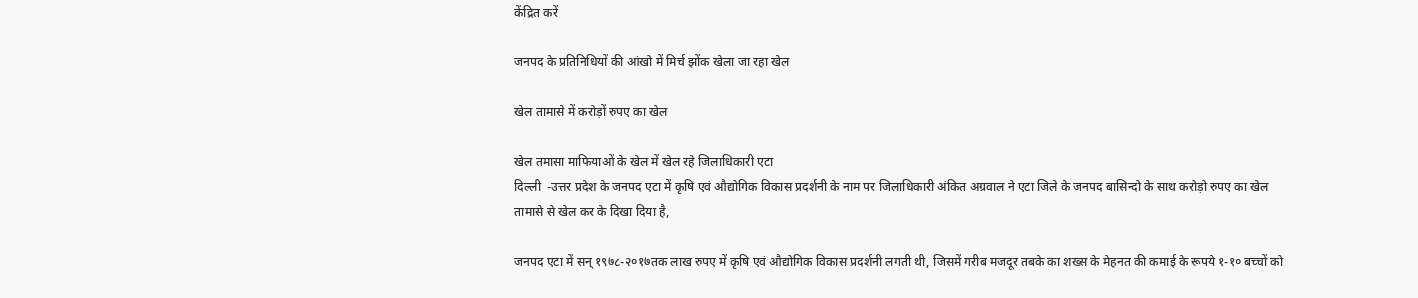केंद्रित करें

जनपद के प्रतिनिधियों की आंखो में मिर्च झोंक खेला जा रहा खेल

खेल तामासे में करोड़ों रुपए का खेल

खेल तमासा माफियाओं के खेल में खेल रहे जिलाधिकारी एटा
दिल्ली  -उत्तर प्रदेश के जनपद एटा में कृषि एवं औद्योगिक विकास प्रदर्शनी के नाम पर जिलाधिकारी अंकित अग्रवाल ने एटा जिले के जनपद बासिन्दो के साथ करोड़ो रुपए का खेल तामासे से खेल कर के दिखा दिया है,

जनपद एटा में सन् १९७८-२०१७तक लाख रुपए में कृषि एवं औद्योगिक विकास प्रदर्शनी लगती थी, जिसमें गरीब मजदूर तबके का शख्स के मेहनत की कमाई के रूपये १-१० बच्चों को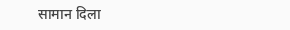सामान दिला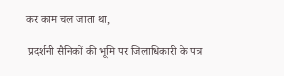कर काम चल जाता था,

 प्रदर्शनी सैनिकों की भूमि पर जिलाधिकारी के पत्र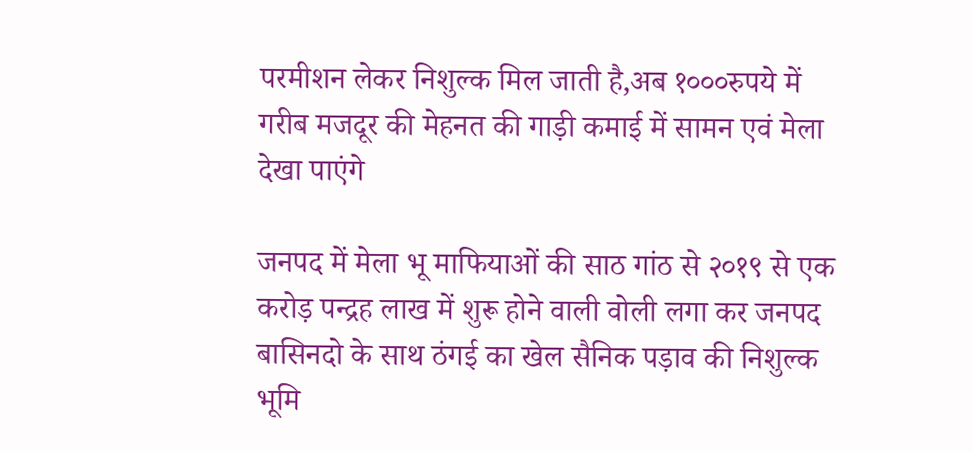परमीशन लेकर निशुल्क मिल जाती है,अब १०००रुपये में गरीब मजदूर की मेहनत की गाड़ी कमाई में सामन एवं मेला देखा पाएंगे

जनपद में मेला भू माफियाओं की साठ गांठ से २०१९ से एक करोड़ पन्द्रह लाख में शुरू होने वाली वोली लगा कर जनपद बासिनदो के साथ ठंगई का खेल सैनिक पड़ाव की निशुल्क भूमि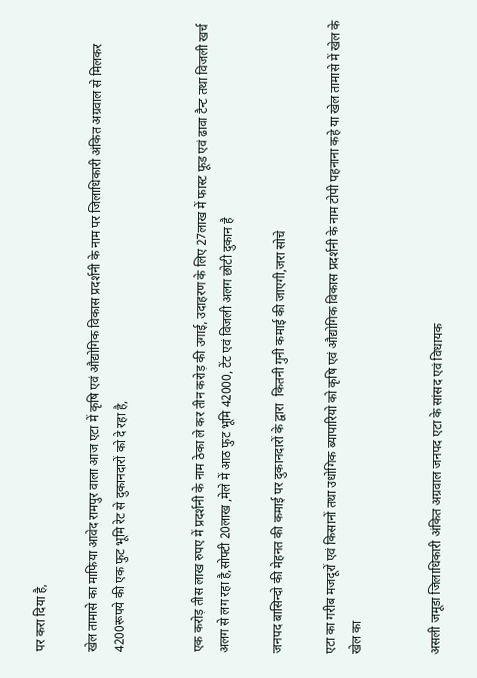पर करा दिया है,

खेल तामासे का माफिया आवेद रामपुर वाला आज एटा में कृषि एवं औद्योगिक विकास प्रदर्शनी के नाम पर जिलाधिकारी अंकित अग्रवाल से मिलकर 4200रूपये की एक फुट भूमि रेट से दुकानदारों को दे रहा है,


एक करोड़ तीस लाख रुपए में प्रदर्शनी के नाम ठेका ले कर तीन करोड़ की उगाई, उदाहरण के लिए 27लाख में फास्ट फूड एवं ढावा टैन्ट तथा विजली खर्च अलग से लग रहा है,सोफ्टी 20लाख ,मेले में आठ फुट भूमि 42000, टेंट एवं विजली अलग छोटी दुकान है

जनपद बासिन्दो की मेहनत की कमाई पर दुकानदारों के द्वारा  कितनी गुनी कमाई की जाएगी,जरा सोचे

एटा का गरीब मजदूरों एवं किसानों तथा उधोगिक ब्यापारियो को कृषि एवं औद्योगिक विकास प्रदर्शनी के नाम टोपी पहनाना कहे या खेल तामासे में खेल के खेल का


असली जमूडा जिलाधिकारी अंकित अग्रवाल जनपद एटा के सांसद एवं विधायक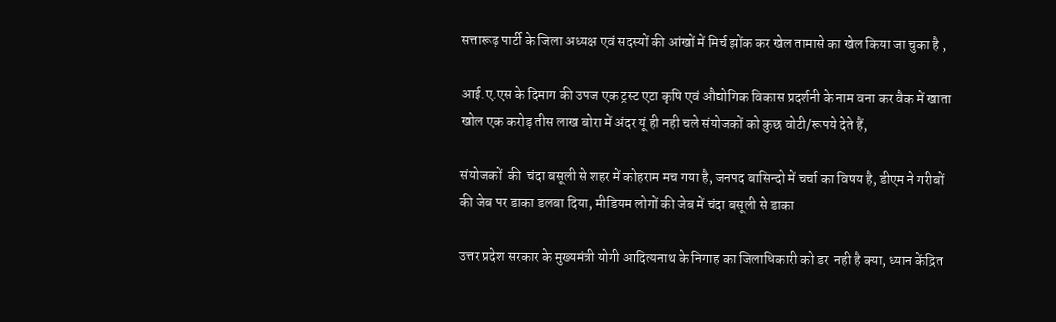सत्तारूढ़ पार्टी के जिला अध्यक्ष एवं सदस्यों की आंखों में मिर्च झोंक कर खेल तामासे का खेल किया जा चुका है ,

आई.ए.एस के दिमाग की उपज एक ट्रस्ट एटा कृषि एवं औद्योगिक विकास प्रदर्शनी के नाम वना कर वैक में खाता खोल एक करोड़ तीस लाख बोरा में अंदर यूं ही नही चले संयोजकों को कुछ वोटी/रूपये देते हैं,

संयोजकों  की  चंदा बसूली से शहर में कोहराम मच गया है, जनपद बासिन्दो में चर्चा का विषय है, डीएम ने गरीबों की जेब पर डाका डलबा दिया, मीडियम लोगों की जेब में चंदा बसूली से डाका

उत्तर प्रदेश सरकार के मुख्यमंत्री योगी आदित्यनाथ के निगाह का जिलाधिकारी को डर  नही है क्या, ध्यान केंद्रित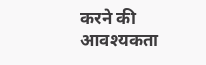करने की आवश्यकता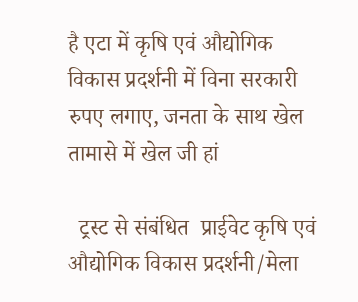है एटा में कृषि एवं औद्योगिक विकास प्रदर्शनी में विना सरकारी रुपए लगाए, जनता के साथ खेल तामासे में खेल जी हां

  ट्रस्ट से संबंधित  प्राईवेट कृषि एवं औद्योगिक विकास प्रदर्शनी/मेला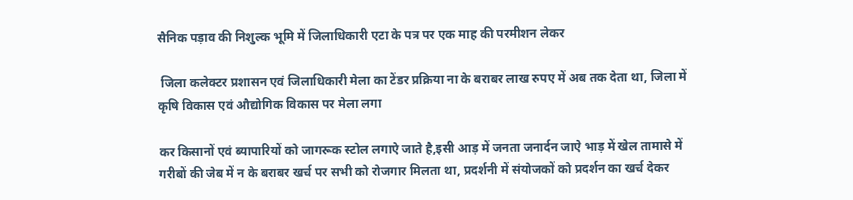सैनिक पड़ाव की निशुल्क भूमि में जिलाधिकारी एटा के पत्र पर एक माह की परमीशन लेकर

 जिला कलेक्टर प्रशासन एवं जिलाधिकारी मेला का टेंडर प्रक्रिया ना के बराबर लाख रुपए में अब तक देता था, जिला में कृषि विकास एवं औद्योगिक विकास पर मेला लगा

कर किसानों एवं ब्यापारियों को जागरूक स्टोल लगाऐ जाते है,इसी आड़ में जनता जनार्दन जाऐ भाड़ में खेल तामासे में गरीबों की जेब में न के बराबर खर्च पर सभी को रोजगार मिलता था, प्रदर्शनी में संयोजकों को प्रदर्शन का खर्च देकर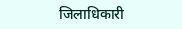जिलाधिकारी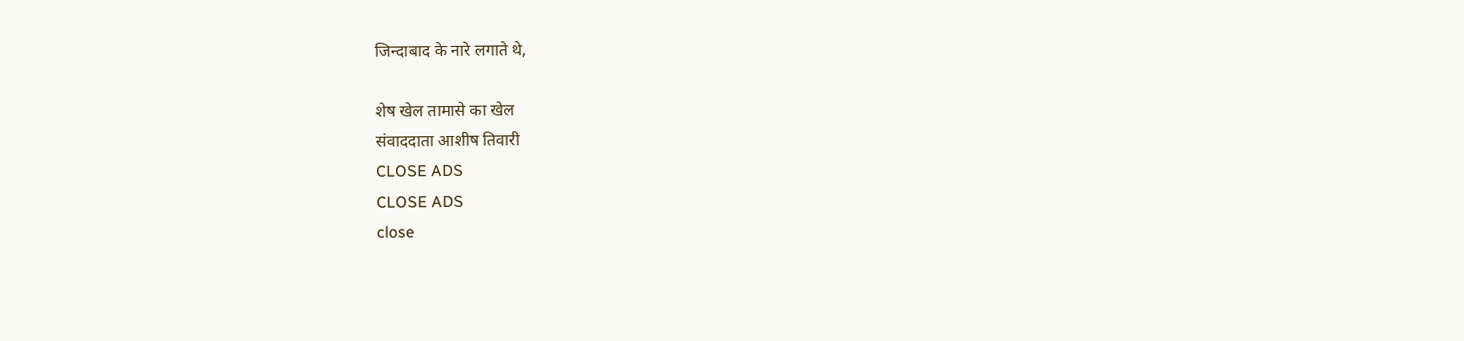जिन्दाबाद के नारे लगाते थे,

शेष खेल तामासे का खेल
संवाददाता आशीष तिवारी
CLOSE ADS
CLOSE ADS
close